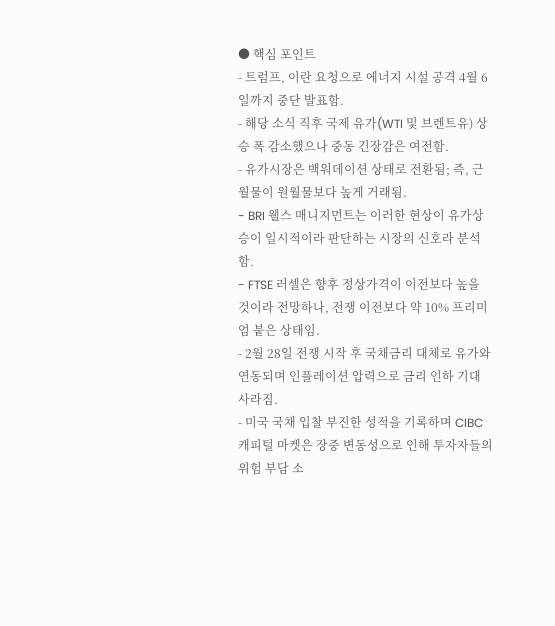● 핵심 포인트
- 트럼프, 이란 요청으로 에너지 시설 공격 4월 6일까지 중단 발표함.
- 해당 소식 직후 국제 유가(WTI 및 브렌트유) 상승 폭 감소했으나 중동 긴장감은 여전함.
- 유가시장은 백워데이션 상태로 전환됨; 즉, 근월물이 원월물보다 높게 거래됨.
- BRI 웰스 매니지먼트는 이러한 현상이 유가상승이 일시적이라 판단하는 시장의 신호라 분석함.
- FTSE 러셀은 향후 정상가격이 이전보다 높을 것이라 전망하나, 전쟁 이전보다 약 10% 프리미엄 붙은 상태임.
- 2월 28일 전쟁 시작 후 국채금리 대체로 유가와 연동되며 인플레이션 압력으로 금리 인하 기대 사라짐.
- 미국 국채 입찰 부진한 성적을 기록하며 CIBC 캐피털 마켓은 장중 변동성으로 인해 투자자들의 위험 부담 소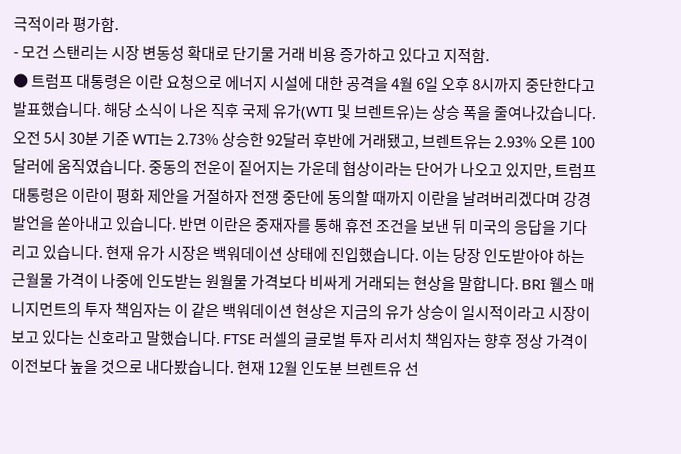극적이라 평가함.
- 모건 스탠리는 시장 변동성 확대로 단기물 거래 비용 증가하고 있다고 지적함.
● 트럼프 대통령은 이란 요청으로 에너지 시설에 대한 공격을 4월 6일 오후 8시까지 중단한다고 발표했습니다. 해당 소식이 나온 직후 국제 유가(WTI 및 브렌트유)는 상승 폭을 줄여나갔습니다. 오전 5시 30분 기준 WTI는 2.73% 상승한 92달러 후반에 거래됐고, 브렌트유는 2.93% 오른 100달러에 움직였습니다. 중동의 전운이 짙어지는 가운데 협상이라는 단어가 나오고 있지만, 트럼프 대통령은 이란이 평화 제안을 거절하자 전쟁 중단에 동의할 때까지 이란을 날려버리겠다며 강경 발언을 쏟아내고 있습니다. 반면 이란은 중재자를 통해 휴전 조건을 보낸 뒤 미국의 응답을 기다리고 있습니다. 현재 유가 시장은 백워데이션 상태에 진입했습니다. 이는 당장 인도받아야 하는 근월물 가격이 나중에 인도받는 원월물 가격보다 비싸게 거래되는 현상을 말합니다. BRI 웰스 매니지먼트의 투자 책임자는 이 같은 백워데이션 현상은 지금의 유가 상승이 일시적이라고 시장이 보고 있다는 신호라고 말했습니다. FTSE 러셀의 글로벌 투자 리서치 책임자는 향후 정상 가격이 이전보다 높을 것으로 내다봤습니다. 현재 12월 인도분 브렌트유 선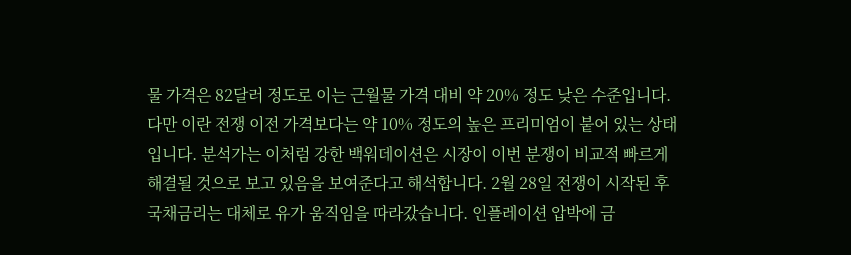물 가격은 82달러 정도로 이는 근월물 가격 대비 약 20% 정도 낮은 수준입니다. 다만 이란 전쟁 이전 가격보다는 약 10% 정도의 높은 프리미엄이 붙어 있는 상태입니다. 분석가는 이처럼 강한 백워데이션은 시장이 이번 분쟁이 비교적 빠르게 해결될 것으로 보고 있음을 보여준다고 해석합니다. 2월 28일 전쟁이 시작된 후 국채금리는 대체로 유가 움직임을 따라갔습니다. 인플레이션 압박에 금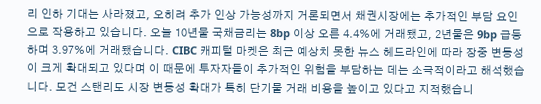리 인하 기대는 사라졌고, 오히려 추가 인상 가능성까지 거론되면서 채권시장에는 추가적인 부담 요인으로 작용하고 있습니다. 오늘 10년물 국채금리는 8bp 이상 오른 4.4%에 거래됐고, 2년물은 9bp 급등하며 3.97%에 거래됐습니다. CIBC 캐피털 마켓은 최근 예상치 못한 뉴스 헤드라인에 따라 장중 변동성이 크게 확대되고 있다며 이 때문에 투자자들이 추가적인 위험을 부담하는 데는 소극적이라고 해석했습니다. 모건 스탠리도 시장 변동성 확대가 특히 단기물 거래 비용을 높이고 있다고 지적했습니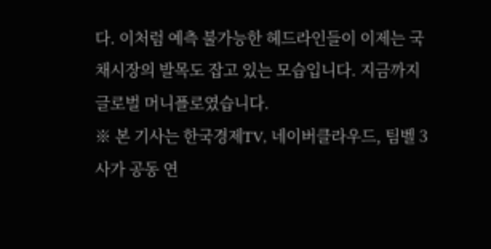다. 이처럼 예측 불가능한 헤드라인들이 이제는 국채시장의 발목도 잡고 있는 모습입니다. 지금까지 글로벌 머니플로였습니다.
※ 본 기사는 한국경제TV, 네이버클라우드, 팀벨 3사가 공동 연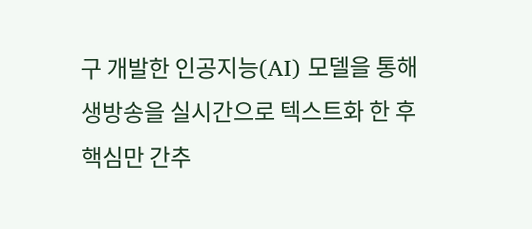구 개발한 인공지능(AI) 모델을 통해 생방송을 실시간으로 텍스트화 한 후 핵심만 간추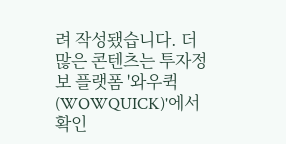려 작성됐습니다. 더 많은 콘텐츠는 투자정보 플랫폼 '와우퀵(WOWQUICK)'에서 확인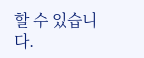할 수 있습니다.